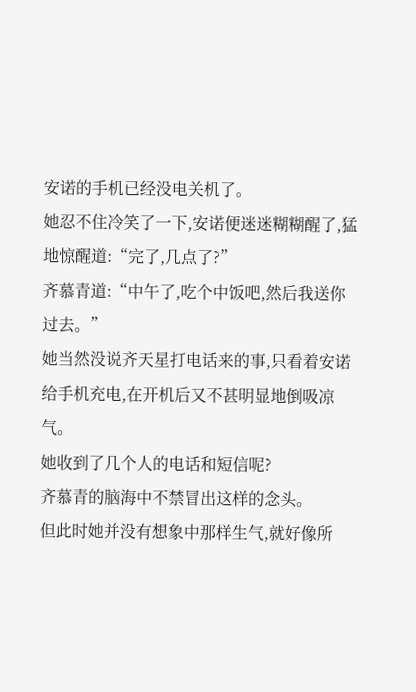安诺的手机已经没电关机了。
她忍不住冷笑了一下,安诺便迷迷糊糊醒了,猛地惊醒道:“完了,几点了?”
齐慕青道:“中午了,吃个中饭吧,然后我送你过去。”
她当然没说齐天星打电话来的事,只看着安诺给手机充电,在开机后又不甚明显地倒吸凉气。
她收到了几个人的电话和短信呢?
齐慕青的脑海中不禁冒出这样的念头。
但此时她并没有想象中那样生气,就好像所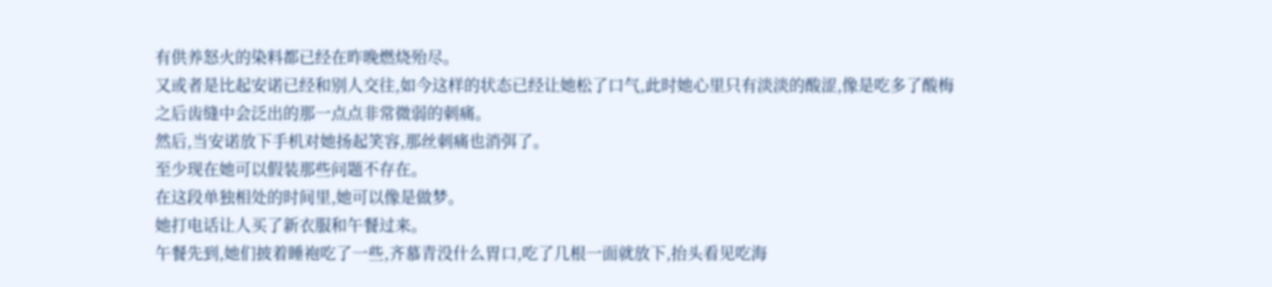有供养怒火的染料都已经在昨晚燃烧殆尽。
又或者是比起安诺已经和别人交往,如今这样的状态已经让她松了口气,此时她心里只有淡淡的酸涩,像是吃多了酸梅之后齿缝中会泛出的那一点点非常微弱的刺痛。
然后,当安诺放下手机对她扬起笑容,那丝刺痛也消弭了。
至少现在她可以假装那些问题不存在。
在这段单独相处的时间里,她可以像是做梦。
她打电话让人买了新衣服和午餐过来。
午餐先到,她们披着睡袍吃了一些,齐慕青没什么胃口,吃了几根一面就放下,抬头看见吃海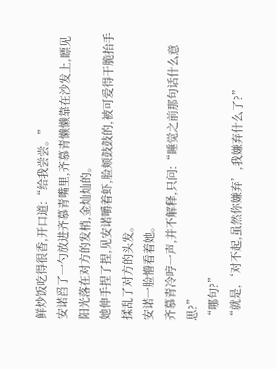鲜炒饭吃得很香,开口道:“给我尝尝。”
安诺舀了一勺放进齐慕青嘴里,齐慕青懒懒靠在沙发上,瞟见阳光落在对方的发梢,金灿灿的。
她伸手捏了捏,见安诺嚼着虾,脸颊鼓鼓的,被可爱得干脆抬手揉乱了对方的头发。
安诺一脸懵看着她。
齐慕青冷哼一声,并不解释,只问:“睡觉之前那句话什么意思?”
“哪句?”
“就是,‘对不起,虽然你嫌弃’,我嫌弃什么了?”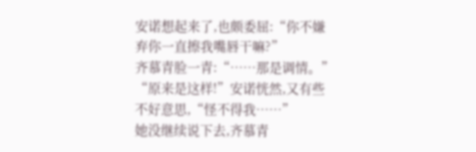安诺想起来了,也颇委屈:“你不嫌弃你一直擦我嘴唇干嘛?”
齐慕青脸一青:“……那是调情。”
“原来是这样!”安诺恍然,又有些不好意思,“怪不得我……”
她没继续说下去,齐慕青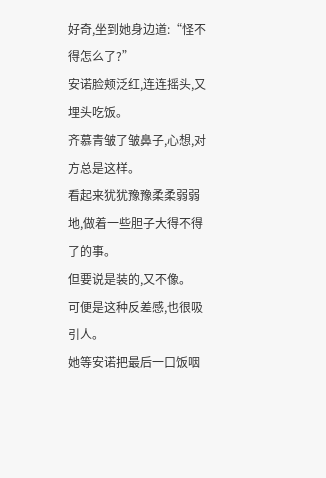好奇,坐到她身边道:“怪不得怎么了?”
安诺脸颊泛红,连连摇头,又埋头吃饭。
齐慕青皱了皱鼻子,心想,对方总是这样。
看起来犹犹豫豫柔柔弱弱地,做着一些胆子大得不得了的事。
但要说是装的,又不像。
可便是这种反差感,也很吸引人。
她等安诺把最后一口饭咽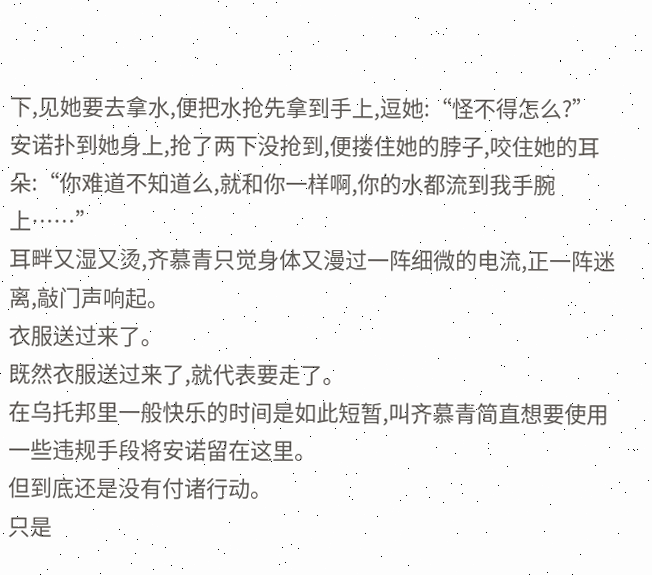下,见她要去拿水,便把水抢先拿到手上,逗她:“怪不得怎么?”
安诺扑到她身上,抢了两下没抢到,便搂住她的脖子,咬住她的耳朵:“你难道不知道么,就和你一样啊,你的水都流到我手腕上……”
耳畔又湿又烫,齐慕青只觉身体又漫过一阵细微的电流,正一阵迷离,敲门声响起。
衣服送过来了。
既然衣服送过来了,就代表要走了。
在乌托邦里一般快乐的时间是如此短暂,叫齐慕青简直想要使用一些违规手段将安诺留在这里。
但到底还是没有付诸行动。
只是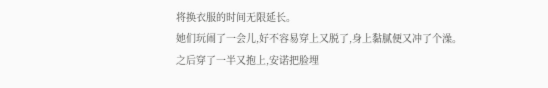将换衣服的时间无限延长。
她们玩闹了一会儿,好不容易穿上又脱了,身上黏腻便又冲了个澡。
之后穿了一半又抱上,安诺把脸埋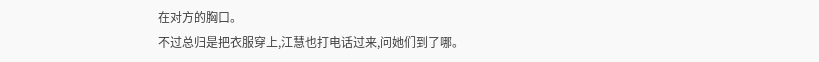在对方的胸口。
不过总归是把衣服穿上,江慧也打电话过来,问她们到了哪。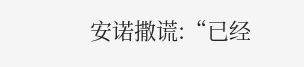安诺撒谎:“已经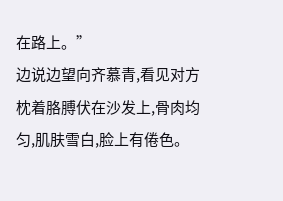在路上。”
边说边望向齐慕青,看见对方枕着胳膊伏在沙发上,骨肉均匀,肌肤雪白,脸上有倦色。